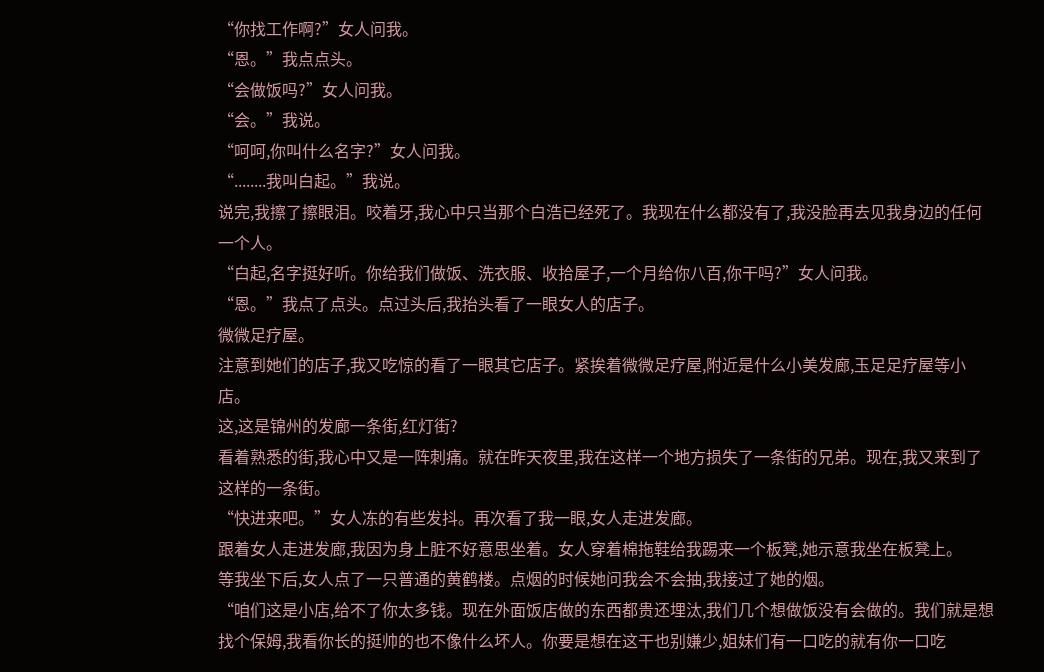“你找工作啊?”女人问我。
“恩。”我点点头。
“会做饭吗?”女人问我。
“会。”我说。
“呵呵,你叫什么名字?”女人问我。
“........我叫白起。”我说。
说完,我擦了擦眼泪。咬着牙,我心中只当那个白浩已经死了。我现在什么都没有了,我没脸再去见我身边的任何一个人。
“白起,名字挺好听。你给我们做饭、洗衣服、收拾屋子,一个月给你八百,你干吗?”女人问我。
“恩。”我点了点头。点过头后,我抬头看了一眼女人的店子。
微微足疗屋。
注意到她们的店子,我又吃惊的看了一眼其它店子。紧挨着微微足疗屋,附近是什么小美发廊,玉足足疗屋等小店。
这,这是锦州的发廊一条街,红灯街?
看着熟悉的街,我心中又是一阵刺痛。就在昨天夜里,我在这样一个地方损失了一条街的兄弟。现在,我又来到了这样的一条街。
“快进来吧。”女人冻的有些发抖。再次看了我一眼,女人走进发廊。
跟着女人走进发廊,我因为身上脏不好意思坐着。女人穿着棉拖鞋给我踢来一个板凳,她示意我坐在板凳上。
等我坐下后,女人点了一只普通的黄鹤楼。点烟的时候她问我会不会抽,我接过了她的烟。
“咱们这是小店,给不了你太多钱。现在外面饭店做的东西都贵还埋汰,我们几个想做饭没有会做的。我们就是想找个保姆,我看你长的挺帅的也不像什么坏人。你要是想在这干也别嫌少,姐妹们有一口吃的就有你一口吃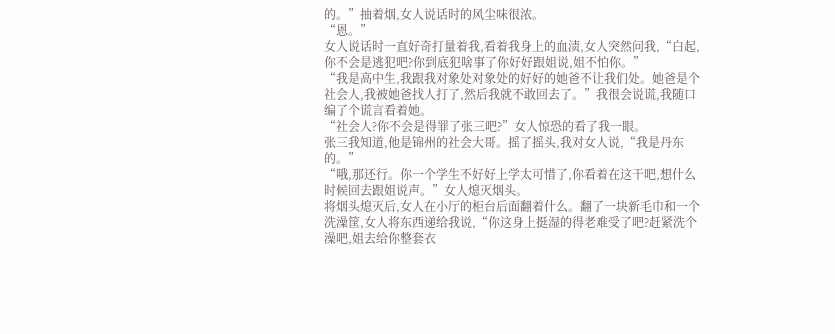的。”抽着烟,女人说话时的风尘味很浓。
“恩。”
女人说话时一直好奇打量着我,看着我身上的血渍,女人突然问我,“白起,你不会是逃犯吧?你到底犯啥事了你好好跟姐说,姐不怕你。”
“我是高中生,我跟我对象处对象处的好好的她爸不让我们处。她爸是个社会人,我被她爸找人打了,然后我就不敢回去了。”我很会说谎,我随口编了个谎言看着她。
“社会人?你不会是得罪了张三吧?”女人惊恐的看了我一眼。
张三我知道,他是锦州的社会大哥。摇了摇头,我对女人说,“我是丹东的。”
“哦,那还行。你一个学生不好好上学太可惜了,你看着在这干吧,想什么时候回去跟姐说声。”女人熄灭烟头。
将烟头熄灭后,女人在小厅的柜台后面翻着什么。翻了一块新毛巾和一个洗澡筐,女人将东西递给我说,“你这身上挺湿的得老难受了吧?赶紧洗个澡吧,姐去给你整套衣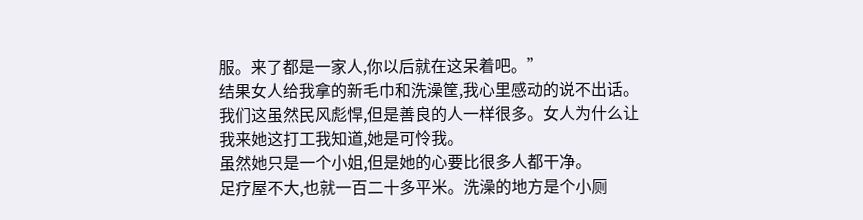服。来了都是一家人,你以后就在这呆着吧。”
结果女人给我拿的新毛巾和洗澡筐,我心里感动的说不出话。我们这虽然民风彪悍,但是善良的人一样很多。女人为什么让我来她这打工我知道,她是可怜我。
虽然她只是一个小姐,但是她的心要比很多人都干净。
足疗屋不大,也就一百二十多平米。洗澡的地方是个小厕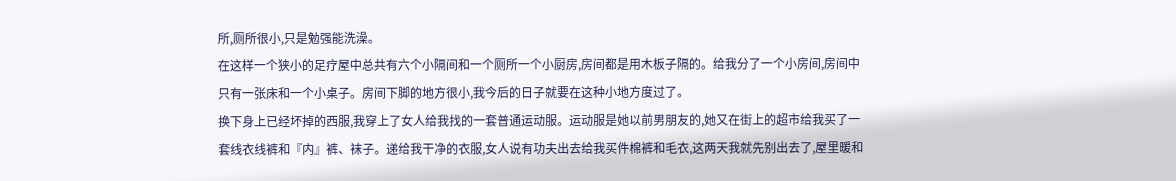所,厕所很小,只是勉强能洗澡。
在这样一个狭小的足疗屋中总共有六个小隔间和一个厕所一个小厨房,房间都是用木板子隔的。给我分了一个小房间,房间中只有一张床和一个小桌子。房间下脚的地方很小,我今后的日子就要在这种小地方度过了。
换下身上已经坏掉的西服,我穿上了女人给我找的一套普通运动服。运动服是她以前男朋友的,她又在街上的超市给我买了一套线衣线裤和『内』裤、袜子。递给我干净的衣服,女人说有功夫出去给我买件棉裤和毛衣,这两天我就先别出去了,屋里暖和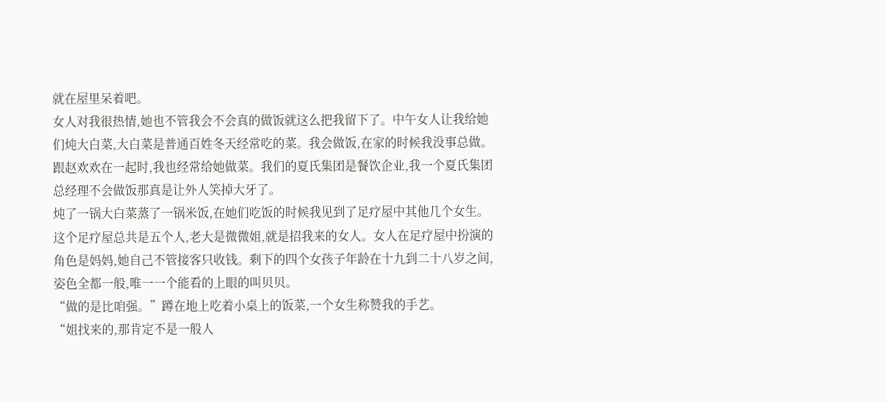就在屋里呆着吧。
女人对我很热情,她也不管我会不会真的做饭就这么把我留下了。中午女人让我给她们炖大白菜,大白菜是普通百姓冬天经常吃的菜。我会做饭,在家的时候我没事总做。跟赵欢欢在一起时,我也经常给她做菜。我们的夏氏集团是餐饮企业,我一个夏氏集团总经理不会做饭那真是让外人笑掉大牙了。
炖了一锅大白菜蒸了一锅米饭,在她们吃饭的时候我见到了足疗屋中其他几个女生。
这个足疗屋总共是五个人,老大是微微姐,就是招我来的女人。女人在足疗屋中扮演的角色是妈妈,她自己不管接客只收钱。剩下的四个女孩子年龄在十九到二十八岁之间,姿色全都一般,唯一一个能看的上眼的叫贝贝。
“做的是比咱强。”蹲在地上吃着小桌上的饭菜,一个女生称赞我的手艺。
“姐找来的,那肯定不是一般人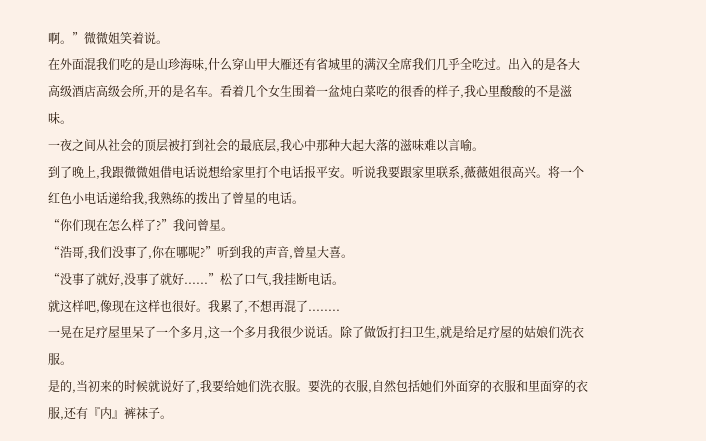啊。”微微姐笑着说。
在外面混我们吃的是山珍海味,什么穿山甲大雁还有省城里的满汉全席我们几乎全吃过。出入的是各大高级酒店高级会所,开的是名车。看着几个女生围着一盆炖白菜吃的很香的样子,我心里酸酸的不是滋味。
一夜之间从社会的顶层被打到社会的最底层,我心中那种大起大落的滋味难以言喻。
到了晚上,我跟微微姐借电话说想给家里打个电话报平安。听说我要跟家里联系,薇薇姐很高兴。将一个红色小电话递给我,我熟练的拨出了曾星的电话。
“你们现在怎么样了?”我问曾星。
“浩哥,我们没事了,你在哪呢?”听到我的声音,曾星大喜。
“没事了就好,没事了就好......”松了口气,我挂断电话。
就这样吧,像现在这样也很好。我累了,不想再混了........
一晃在足疗屋里呆了一个多月,这一个多月我很少说话。除了做饭打扫卫生,就是给足疗屋的姑娘们洗衣服。
是的,当初来的时候就说好了,我要给她们洗衣服。要洗的衣服,自然包括她们外面穿的衣服和里面穿的衣服,还有『内』裤袜子。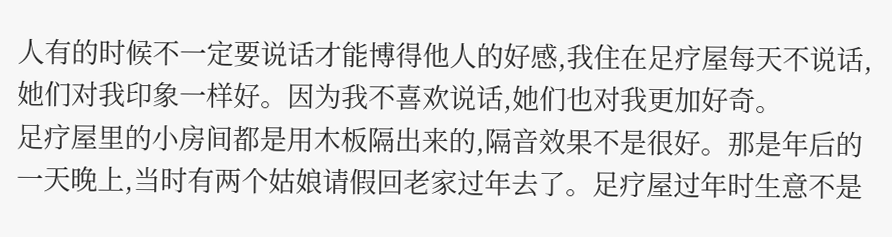人有的时候不一定要说话才能博得他人的好感,我住在足疗屋每天不说话,她们对我印象一样好。因为我不喜欢说话,她们也对我更加好奇。
足疗屋里的小房间都是用木板隔出来的,隔音效果不是很好。那是年后的一天晚上,当时有两个姑娘请假回老家过年去了。足疗屋过年时生意不是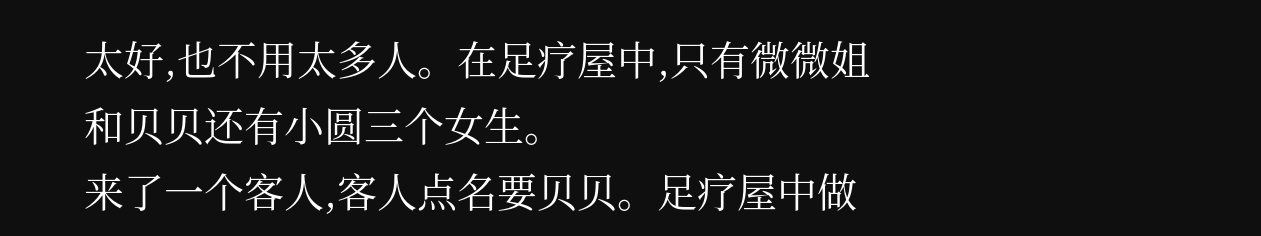太好,也不用太多人。在足疗屋中,只有微微姐和贝贝还有小圆三个女生。
来了一个客人,客人点名要贝贝。足疗屋中做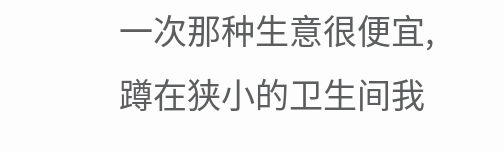一次那种生意很便宜,蹲在狭小的卫生间我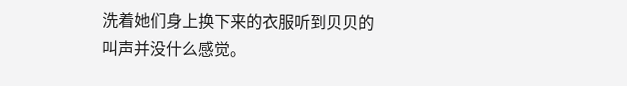洗着她们身上换下来的衣服听到贝贝的叫声并没什么感觉。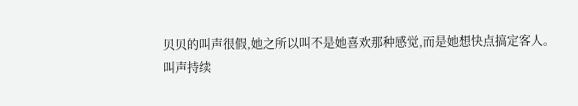贝贝的叫声很假,她之所以叫不是她喜欢那种感觉,而是她想快点搞定客人。
叫声持续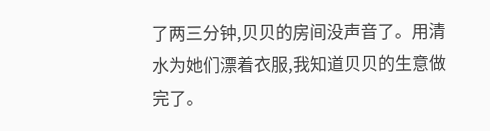了两三分钟,贝贝的房间没声音了。用清水为她们漂着衣服,我知道贝贝的生意做完了。